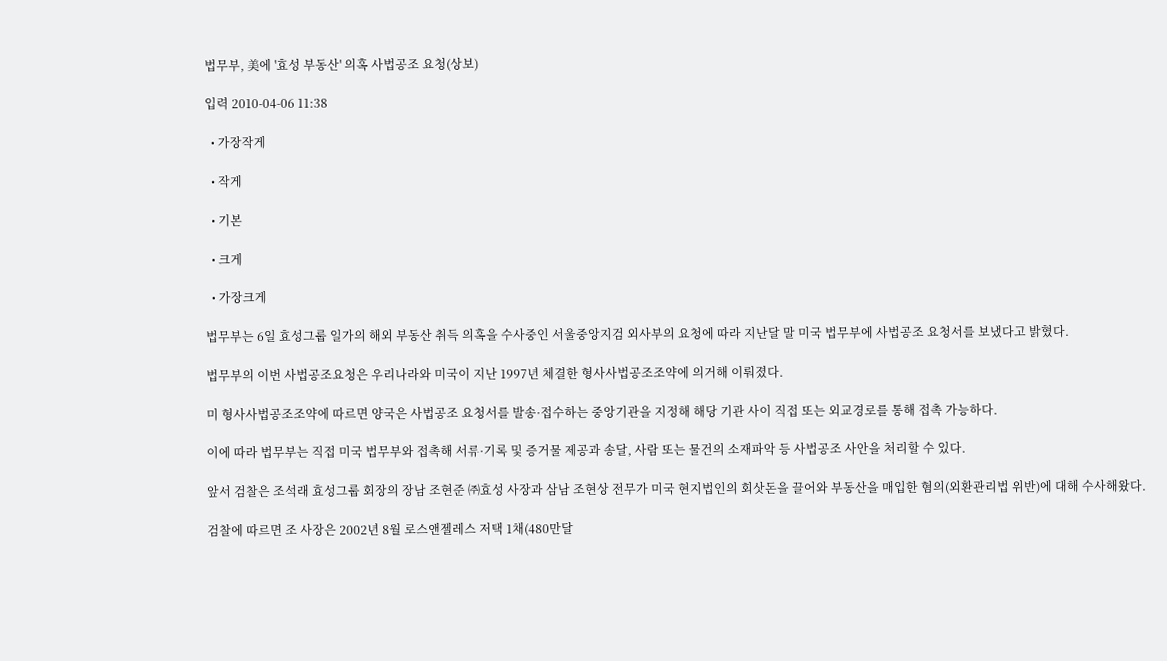법무부, 美에 '효성 부동산' 의혹 사법공조 요청(상보)

입력 2010-04-06 11:38

  • 가장작게

  • 작게

  • 기본

  • 크게

  • 가장크게

법무부는 6일 효성그룹 일가의 해외 부동산 취득 의혹을 수사중인 서울중앙지검 외사부의 요청에 따라 지난달 말 미국 법무부에 사법공조 요청서를 보냈다고 밝혔다.

법무부의 이번 사법공조요청은 우리나라와 미국이 지난 1997년 체결한 형사사법공조조약에 의거해 이뤄졌다.

미 형사사법공조조약에 따르면 양국은 사법공조 요청서를 발송·접수하는 중앙기관을 지정해 해당 기관 사이 직접 또는 외교경로를 통해 접촉 가능하다.

이에 따라 법무부는 직접 미국 법무부와 접촉해 서류·기록 및 증거물 제공과 송달, 사람 또는 물건의 소재파악 등 사법공조 사안을 처리할 수 있다.

앞서 검찰은 조석래 효성그룹 회장의 장남 조현준 ㈜효성 사장과 삼남 조현상 전무가 미국 현지법인의 회삿돈을 끌어와 부동산을 매입한 혐의(외환관리법 위반)에 대해 수사해왔다.

검찰에 따르면 조 사장은 2002년 8월 로스앤젤레스 저택 1채(480만달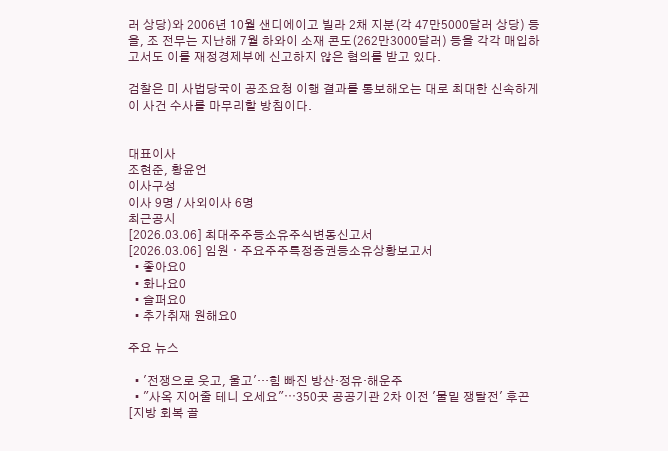러 상당)와 2006년 10월 샌디에이고 빌라 2채 지분(각 47만5000달러 상당) 등을, 조 전무는 지난해 7월 하와이 소재 콘도(262만3000달러) 등을 각각 매입하고서도 이를 재정경제부에 신고하지 않은 혐의를 받고 있다.

검찰은 미 사법당국이 공조요청 이행 결과를 통보해오는 대로 최대한 신속하게 이 사건 수사를 마무리할 방침이다.


대표이사
조현준, 황윤언
이사구성
이사 9명 / 사외이사 6명
최근공시
[2026.03.06] 최대주주등소유주식변동신고서
[2026.03.06] 임원ㆍ주요주주특정증권등소유상황보고서
  • 좋아요0
  • 화나요0
  • 슬퍼요0
  • 추가취재 원해요0

주요 뉴스

  • '전쟁으로 웃고, 울고'…힘 빠진 방산·정유·해운주
  • "사옥 지어줄 테니 오세요"⋯350곳 공공기관 2차 이전 '물밑 쟁탈전' 후끈 [지방 회복 골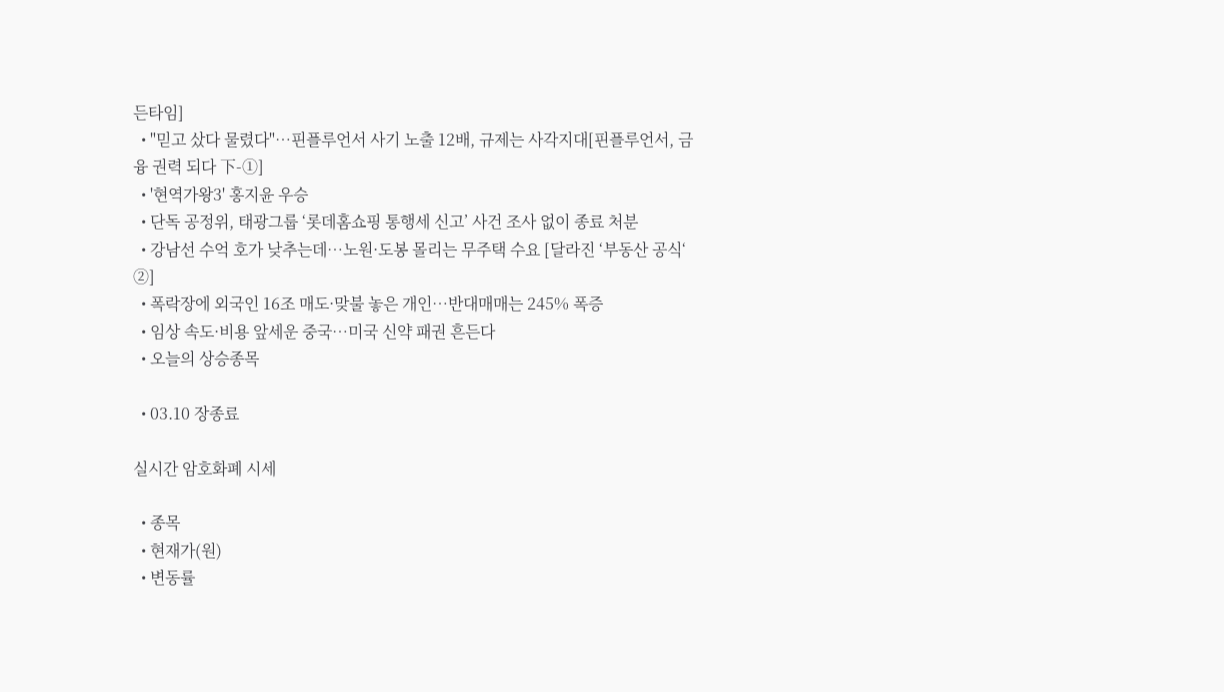든타임]
  • "믿고 샀다 물렸다"…핀플루언서 사기 노출 12배, 규제는 사각지대[핀플루언서, 금융 권력 되다 下-①]
  • '현역가왕3' 홍지윤 우승
  • 단독 공정위, 태광그룹 ‘롯데홈쇼핑 통행세 신고’ 사건 조사 없이 종료 처분
  • 강남선 수억 호가 낮추는데⋯노원·도봉 몰리는 무주택 수요 [달라진 ‘부동산 공식‘ ②]
  • 폭락장에 외국인 16조 매도·맞불 놓은 개인…반대매매는 245% 폭증
  • 임상 속도·비용 앞세운 중국…미국 신약 패권 흔든다
  • 오늘의 상승종목

  • 03.10 장종료

실시간 암호화폐 시세

  • 종목
  • 현재가(원)
  • 변동률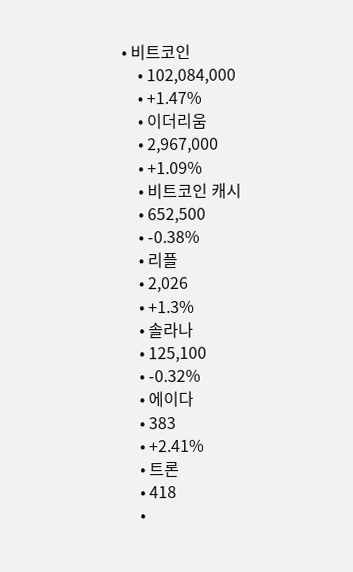• 비트코인
    • 102,084,000
    • +1.47%
    • 이더리움
    • 2,967,000
    • +1.09%
    • 비트코인 캐시
    • 652,500
    • -0.38%
    • 리플
    • 2,026
    • +1.3%
    • 솔라나
    • 125,100
    • -0.32%
    • 에이다
    • 383
    • +2.41%
    • 트론
    • 418
    •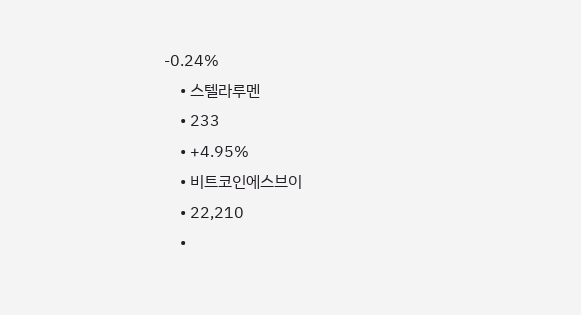-0.24%
    • 스텔라루멘
    • 233
    • +4.95%
    • 비트코인에스브이
    • 22,210
    •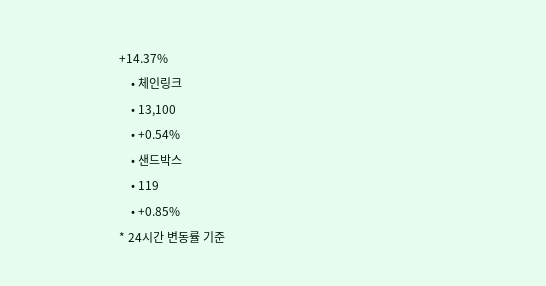+14.37%
    • 체인링크
    • 13,100
    • +0.54%
    • 샌드박스
    • 119
    • +0.85%
* 24시간 변동률 기준